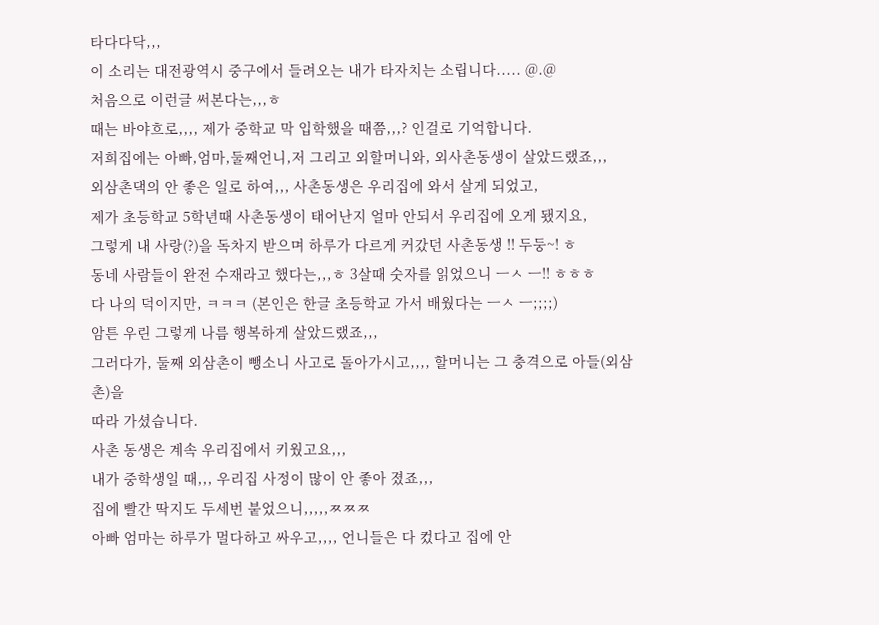타다다닥,,,
이 소리는 대전광역시 중구에서 들려오는 내가 타자치는 소립니다..... @.@
처음으로 이런글 써본다는,,,ㅎ
때는 바야흐로,,,, 제가 중학교 막 입학했을 때쯤,,,? 인걸로 기억합니다.
저희집에는 아빠,엄마,둘째언니,저 그리고 외할머니와, 외사촌동생이 살았드랬죠,,,
외삼촌댁의 안 좋은 일로 하여,,, 사촌동생은 우리집에 와서 살게 되었고,
제가 초등학교 5학년때 사촌동생이 태어난지 얼마 안되서 우리집에 오게 됐지요,
그렇게 내 사랑(?)을 독차지 받으며 하루가 다르게 커갔던 사촌동생 !! 두둥~! ㅎ
동네 사람들이 완전 수재라고 했다는,,,ㅎ 3살때 숫자를 읽었으니 ㅡㅅ ㅡ!! ㅎㅎㅎ
다 나의 덕이지만, ㅋㅋㅋ (본인은 한글 초등학교 가서 배웠다는 ㅡㅅ ㅡ;;;;)
암튼 우린 그렇게 나름 행복하게 살았드랬죠,,,
그러다가, 둘째 외삼촌이 뺑소니 사고로 돌아가시고,,,, 할머니는 그 충격으로 아들(외삼촌)을
따라 가셨습니다.
사촌 동생은 계속 우리집에서 키웠고요,,,
내가 중학생일 때,,, 우리집 사정이 많이 안 좋아 졌죠,,,
집에 빨간 딱지도 두세번 붙었으니,,,,,ㅉㅉㅉ
아빠 엄마는 하루가 멀다하고 싸우고,,,, 언니들은 다 컸다고 집에 안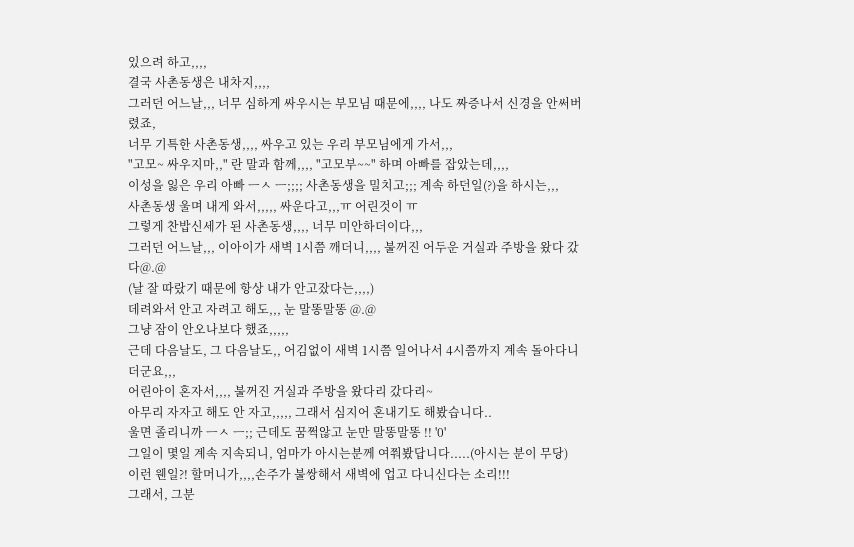있으려 하고,,,,
결국 사촌동생은 내차지,,,,
그러던 어느날,,, 너무 심하게 싸우시는 부모님 때문에,,,, 나도 짜증나서 신경을 안써버렸죠,
너무 기특한 사촌동생,,,, 싸우고 있는 우리 부모님에게 가서,,,
"고모~ 싸우지마,," 란 말과 함께,,,, "고모부~~" 하며 아빠를 잡았는데,,,,
이성을 잃은 우리 아빠 ㅡㅅ ㅡ;;;; 사촌동생을 밀치고;;; 계속 하던일(?)을 하시는,,,
사촌동생 울며 내게 와서,,,,, 싸운다고,,,ㅠ 어린것이 ㅠ
그렇게 찬밥신세가 된 사촌동생,,,, 너무 미안하더이다,,,
그러던 어느날,,, 이아이가 새벽 1시쯤 깨더니,,,, 불꺼진 어두운 거실과 주방을 왔다 갔다@.@
(날 잘 따랐기 때문에 항상 내가 안고잤다는,,,,)
데려와서 안고 자려고 해도,,, 눈 말똥말똥 @.@
그냥 잠이 안오나보다 했죠,,,,,
근데 다음날도, 그 다음날도,, 어김없이 새벽 1시쯤 일어나서 4시쯤까지 계속 돌아다니더군요,,,
어린아이 혼자서,,,, 불꺼진 거실과 주방을 왔다리 갔다리~
아무리 자자고 해도 안 자고,,,,, 그래서 심지어 혼내기도 해봤습니다..
울면 졸리니까 ㅡㅅ ㅡ;; 근데도 꿈쩍않고 눈만 말똥말똥 !! '0'
그일이 몇일 계속 지속되니, 엄마가 아시는분께 여쭤봤답니다.....(아시는 분이 무당)
이런 웬일?! 할머니가,,,,손주가 불쌍해서 새벽에 업고 다니신다는 소리!!!
그래서, 그분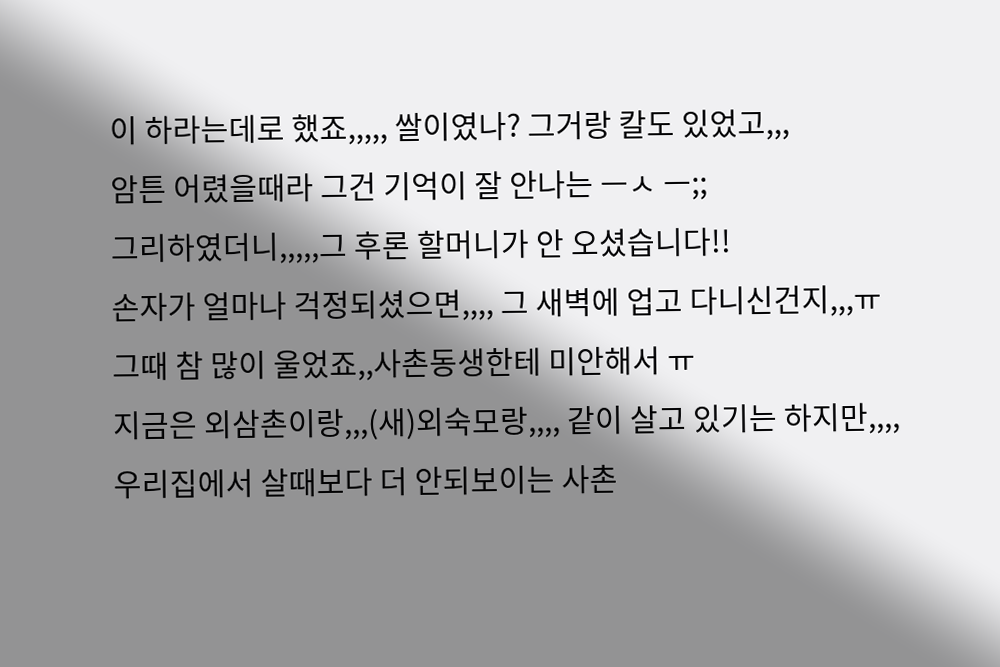이 하라는데로 했죠,,,,, 쌀이였나? 그거랑 칼도 있었고,,,
암튼 어렸을때라 그건 기억이 잘 안나는 ㅡㅅ ㅡ;;
그리하였더니,,,,,그 후론 할머니가 안 오셨습니다!!
손자가 얼마나 걱정되셨으면,,,, 그 새벽에 업고 다니신건지,,,ㅠ
그때 참 많이 울었죠,,사촌동생한테 미안해서 ㅠ
지금은 외삼촌이랑,,,(새)외숙모랑,,,, 같이 살고 있기는 하지만,,,,
우리집에서 살때보다 더 안되보이는 사촌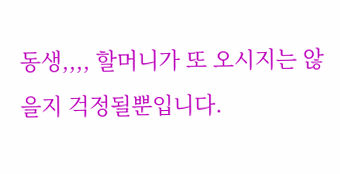동생,,,, 할머니가 또 오시지는 않을지 걱정될뿐입니다.